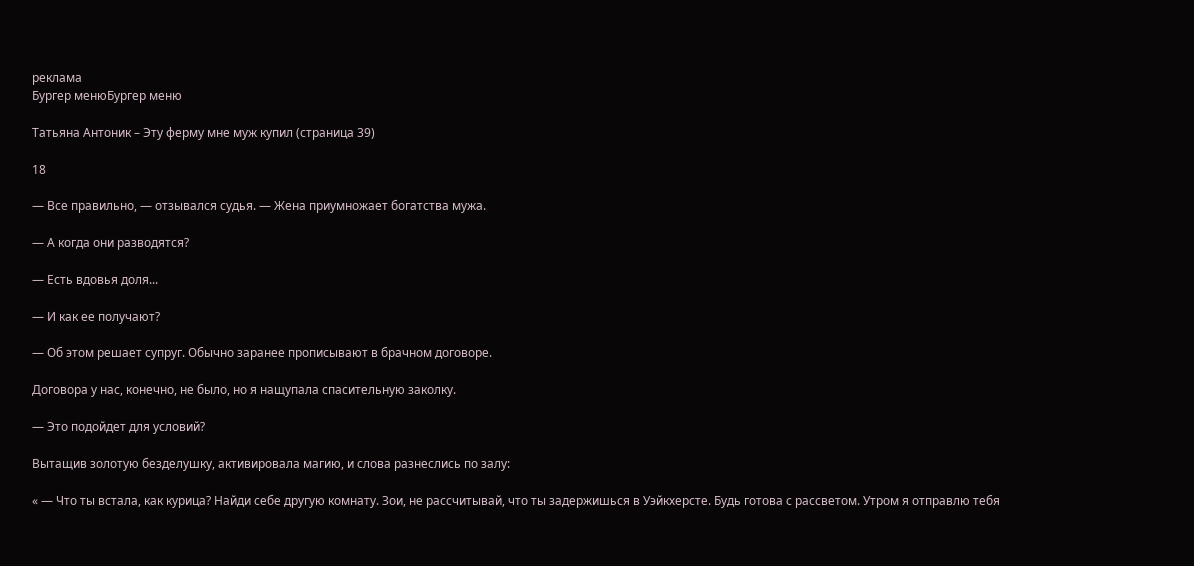реклама
Бургер менюБургер меню

Татьяна Антоник – Эту ферму мне муж купил (страница 39)

18

— Все правильно, — отзывался судья. — Жена приумножает богатства мужа.

— А когда они разводятся?

— Есть вдовья доля...

— И как ее получают?

— Об этом решает супруг. Обычно заранее прописывают в брачном договоре.

Договора у нас, конечно, не было, но я нащупала спасительную заколку.

— Это подойдет для условий?

Вытащив золотую безделушку, активировала магию, и слова разнеслись по залу:

« — Что ты встала, как курица? Найди себе другую комнату. Зои, не рассчитывай, что ты задержишься в Уэйкхерсте. Будь готова с рассветом. Утром я отправлю тебя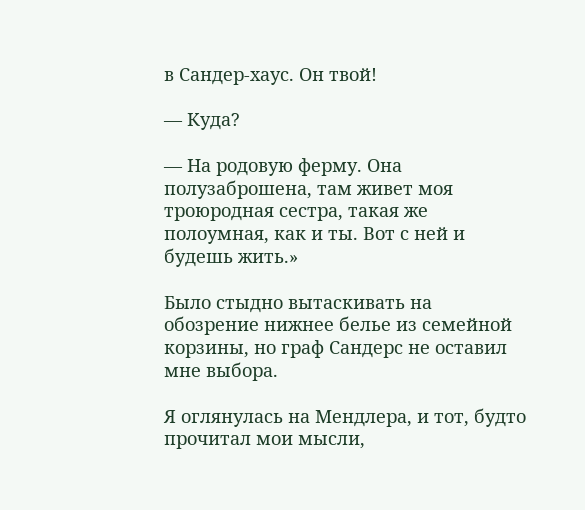в Сандер-хаус. Он твой!

— Куда?

— На родовую ферму. Она полузаброшена, там живет моя троюродная сестра, такая же полоумная, как и ты. Вот с ней и будешь жить.»

Было стыдно вытаскивать на обозрение нижнее белье из семейной корзины, но граф Сандерс не оставил мне выбора.

Я оглянулась на Мендлера, и тот, будто прочитал мои мысли,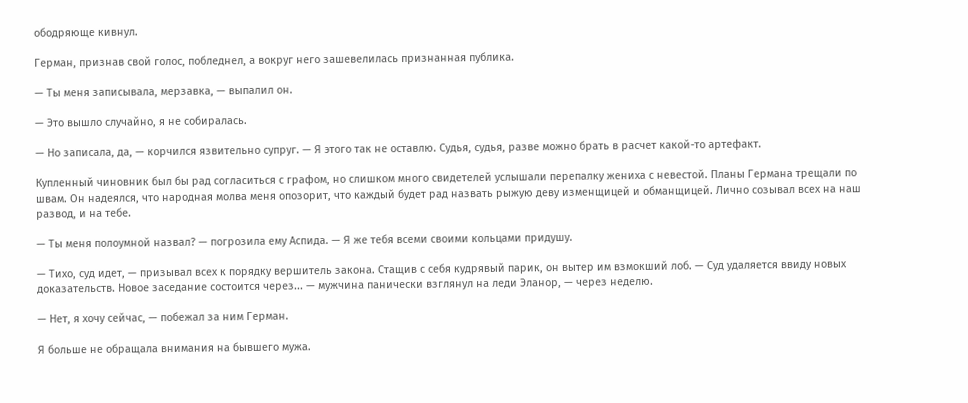ободряюще кивнул.

Герман, признав свой голос, побледнел, а вокруг него зашевелилась признанная публика.

— Ты меня записывала, мерзавка, — выпалил он.

— Это вышло случайно, я не собиралась.

— Но записала, да, — корчился язвительно супруг. — Я этого так не оставлю. Судья, судья, разве можно брать в расчет какой-то артефакт.

Купленный чиновник был бы рад согласиться с графом, но слишком много свидетелей услышали перепалку жениха с невестой. Планы Германа трещали по швам. Он надеялся, что народная молва меня опозорит, что каждый будет рад назвать рыжую деву изменщицей и обманщицей. Лично созывал всех на наш развод, и на тебе.

— Ты меня полоумной назвал? — погрозила ему Аспида. — Я же тебя всеми своими кольцами придушу.

— Тихо, суд идет, — призывал всех к порядку вершитель закона. Стащив с себя кудрявый парик, он вытер им взмокший лоб. — Суд удаляется ввиду новых доказательств. Новое заседание состоится через... — мужчина панически взглянул на леди Эланор, — через неделю.

— Нет, я хочу сейчас, — побежал за ним Герман.

Я больше не обращала внимания на бывшего мужа.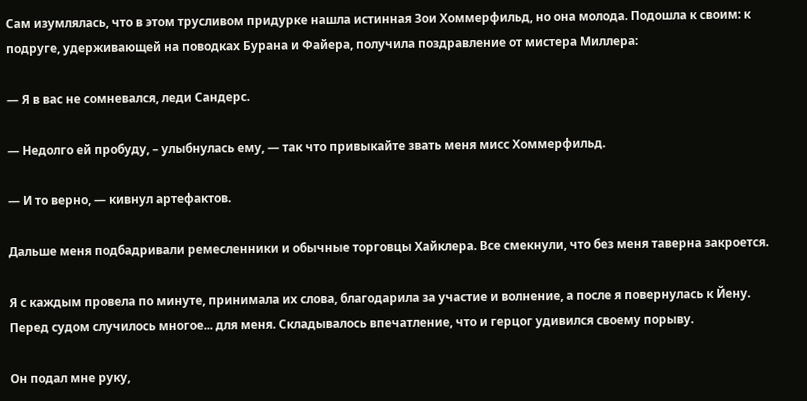Сам изумлялась, что в этом трусливом придурке нашла истинная Зои Хоммерфильд, но она молода. Подошла к своим: к подруге, удерживающей на поводках Бурана и Файера, получила поздравление от мистера Миллера:

— Я в вас не сомневался, леди Сандерс.

— Недолго ей пробуду, – улыбнулась ему, — так что привыкайте звать меня мисс Хоммерфильд.

— И то верно, — кивнул артефактов.

Дальше меня подбадривали ремесленники и обычные торговцы Хайклера. Все смекнули, что без меня таверна закроется.

Я с каждым провела по минуте, принимала их слова, благодарила за участие и волнение, а после я повернулась к Йену. Перед судом случилось многое... для меня. Складывалось впечатление, что и герцог удивился своему порыву.

Он подал мне руку,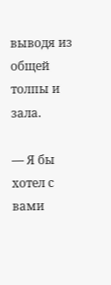выводя из общей толпы и зала.

— Я бы хотел с вами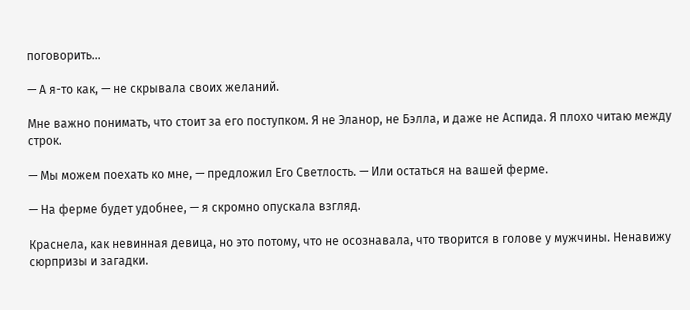поговорить...

— А я-то как, — не скрывала своих желаний.

Мне важно понимать, что стоит за его поступком. Я не Эланор, не Бэлла, и даже не Аспида. Я плохо читаю между строк.

— Мы можем поехать ко мне, — предложил Его Светлость. — Или остаться на вашей ферме.

— На ферме будет удобнее, — я скромно опускала взгляд.

Краснела, как невинная девица, но это потому, что не осознавала, что творится в голове у мужчины. Ненавижу сюрпризы и загадки.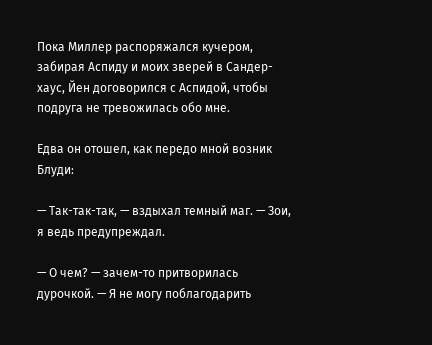Пока Миллер распоряжался кучером, забирая Аспиду и моих зверей в Сандер-хаус, Йен договорился с Аспидой, чтобы подруга не тревожилась обо мне.

Едва он отошел, как передо мной возник Блуди:

— Так-так-так, — вздыхал темный маг. — Зои, я ведь предупреждал.

— О чем? — зачем-то притворилась дурочкой. — Я не могу поблагодарить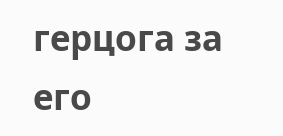герцога за его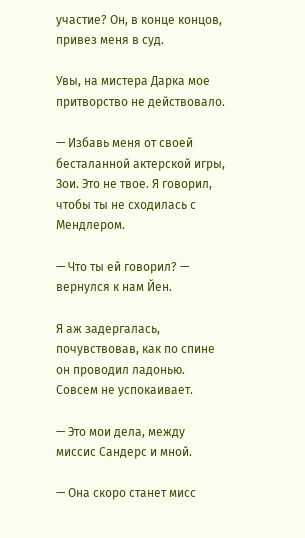участие? Он, в конце концов, привез меня в суд.

Увы, на мистера Дарка мое притворство не действовало.

— Избавь меня от своей бесталанной актерской игры, Зои. Это не твое. Я говорил, чтобы ты не сходилась с Мендлером.

— Что ты ей говорил? — вернулся к нам Йен.

Я аж задергалась, почувствовав, как по спине он проводил ладонью. Совсем не успокаивает.

— Это мои дела, между миссис Сандерс и мной.

— Она скоро станет мисс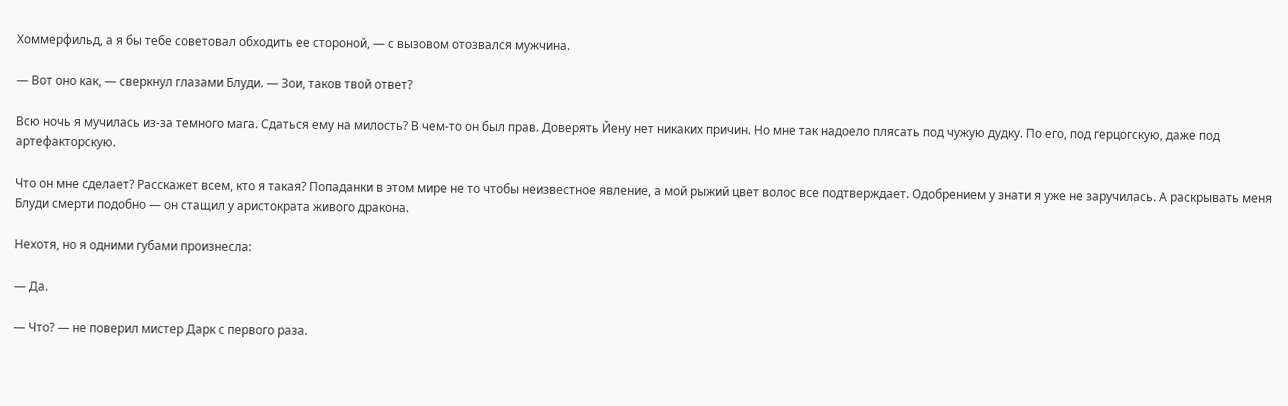Хоммерфильд, а я бы тебе советовал обходить ее стороной, — с вызовом отозвался мужчина.

— Вот оно как, — сверкнул глазами Блуди. — Зои, таков твой ответ?

Всю ночь я мучилась из-за темного мага. Сдаться ему на милость? В чем-то он был прав. Доверять Йену нет никаких причин. Но мне так надоело плясать под чужую дудку. По его, под герцогскую, даже под артефакторскую.

Что он мне сделает? Расскажет всем, кто я такая? Попаданки в этом мире не то чтобы неизвестное явление, а мой рыжий цвет волос все подтверждает. Одобрением у знати я уже не заручилась. А раскрывать меня Блуди смерти подобно — он стащил у аристократа живого дракона.

Нехотя, но я одними губами произнесла:

— Да.

— Что? — не поверил мистер Дарк с первого раза.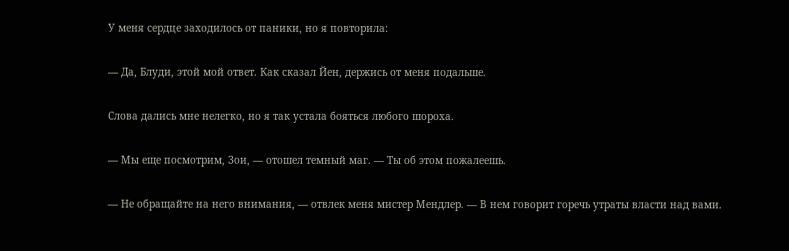У меня сердце заходилось от паники, но я повторила:

— Да, Блуди, этой мой ответ. Как сказал Йен, держись от меня подальше.

Слова дались мне нелегко, но я так устала бояться любого шороха.

— Мы еще посмотрим, Зои, — отошел темный маг. — Ты об этом пожалеешь.

— Не обращайте на него внимания, — отвлек меня мистер Мендлер. — В нем говорит горечь утраты власти над вами.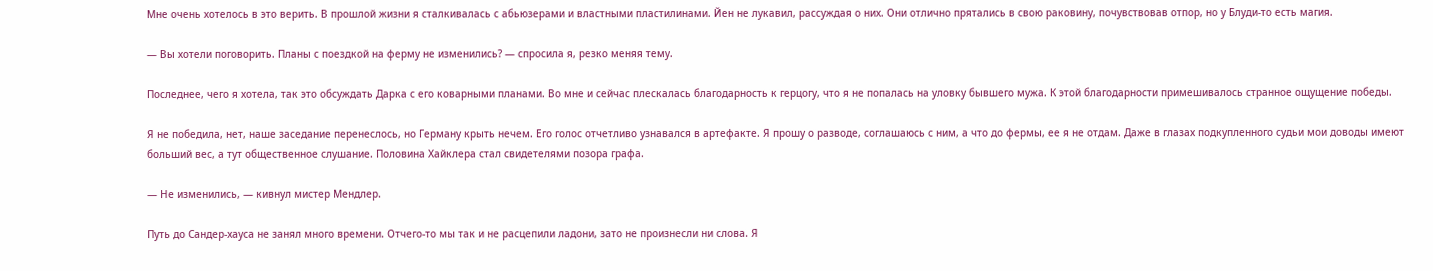Мне очень хотелось в это верить. В прошлой жизни я сталкивалась с абьюзерами и властными пластилинами. Йен не лукавил, рассуждая о них. Они отлично прятались в свою раковину, почувствовав отпор, но у Блуди-то есть магия.

— Вы хотели поговорить. Планы с поездкой на ферму не изменились? — спросила я, резко меняя тему.

Последнее, чего я хотела, так это обсуждать Дарка с его коварными планами. Во мне и сейчас плескалась благодарность к герцогу, что я не попалась на уловку бывшего мужа. К этой благодарности примешивалось странное ощущение победы.

Я не победила, нет, наше заседание перенеслось, но Герману крыть нечем. Его голос отчетливо узнавался в артефакте. Я прошу о разводе, соглашаюсь с ним, а что до фермы, ее я не отдам. Даже в глазах подкупленного судьи мои доводы имеют больший вес, а тут общественное слушание. Половина Хайклера стал свидетелями позора графа.

— Не изменились, — кивнул мистер Мендлер.

Путь до Сандер-хауса не занял много времени. Отчего-то мы так и не расцепили ладони, зато не произнесли ни слова. Я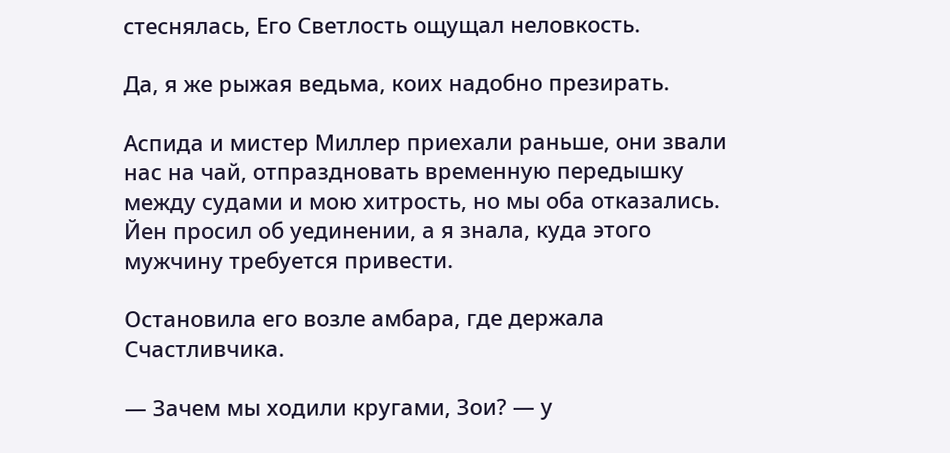стеснялась, Его Светлость ощущал неловкость.

Да, я же рыжая ведьма, коих надобно презирать.

Аспида и мистер Миллер приехали раньше, они звали нас на чай, отпраздновать временную передышку между судами и мою хитрость, но мы оба отказались. Йен просил об уединении, а я знала, куда этого мужчину требуется привести.

Остановила его возле амбара, где держала Счастливчика.

— Зачем мы ходили кругами, Зои? — у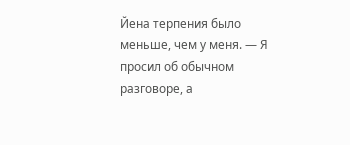Йена терпения было меньше, чем у меня. — Я просил об обычном разговоре, а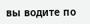вы водите по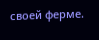своей ферме.